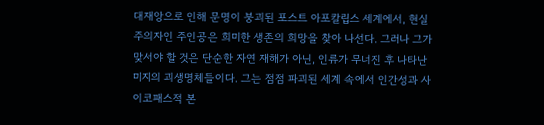대재앙으로 인해 문명이 붕괴된 포스트 아포칼립스 세계에서, 현실주의자인 주인공은 희미한 생존의 희망을 찾아 나선다. 그러나 그가 맞서야 할 것은 단순한 자연 재해가 아닌, 인류가 무너진 후 나타난 미지의 괴생명체들이다. 그는 점점 파괴된 세계 속에서 인간성과 사이코패스적 본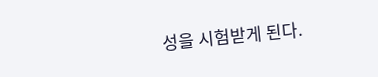성을 시험받게 된다.